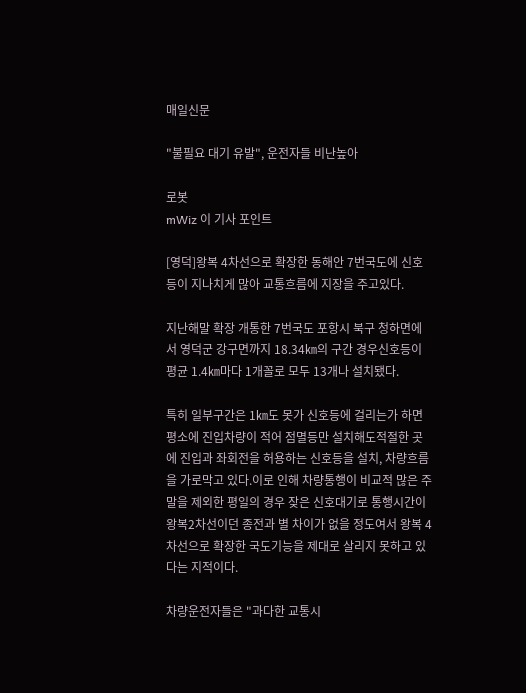매일신문

"불필요 대기 유발", 운전자들 비난높아

로봇
mWiz 이 기사 포인트

[영덕]왕복 4차선으로 확장한 동해안 7번국도에 신호등이 지나치게 많아 교통흐름에 지장을 주고있다.

지난해말 확장 개통한 7번국도 포항시 북구 청하면에서 영덕군 강구면까지 18.34㎞의 구간 경우신호등이 평균 1.4㎞마다 1개꼴로 모두 13개나 설치됐다.

특히 일부구간은 1㎞도 못가 신호등에 걸리는가 하면 평소에 진입차량이 적어 점멸등만 설치해도적절한 곳에 진입과 좌회전을 허용하는 신호등을 설치, 차량흐름을 가로막고 있다.이로 인해 차량통행이 비교적 많은 주말을 제외한 평일의 경우 잦은 신호대기로 통행시간이 왕복2차선이던 종전과 별 차이가 없을 정도여서 왕복 4차선으로 확장한 국도기능을 제대로 살리지 못하고 있다는 지적이다.

차량운전자들은 "과다한 교통시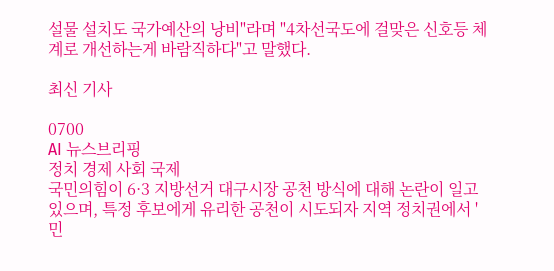설물 설치도 국가예산의 낭비"라며 "4차선국도에 걸맞은 신호등 체계로 개선하는게 바람직하다"고 말했다.

최신 기사

0700
AI 뉴스브리핑
정치 경제 사회 국제
국민의힘이 6·3 지방선거 대구시장 공천 방식에 대해 논란이 일고 있으며, 특정 후보에게 유리한 공천이 시도되자 지역 정치권에서 '민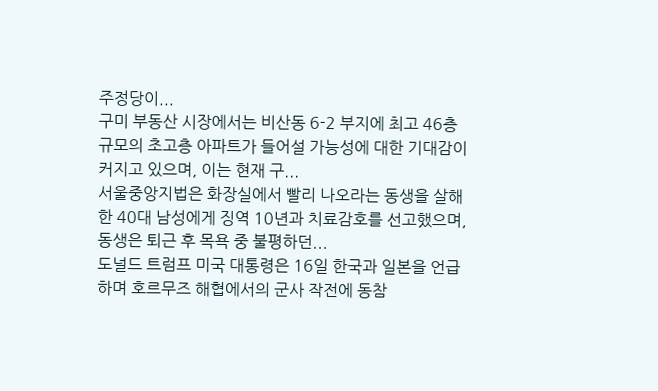주정당이...
구미 부동산 시장에서는 비산동 6-2 부지에 최고 46층 규모의 초고층 아파트가 들어설 가능성에 대한 기대감이 커지고 있으며, 이는 현재 구...
서울중앙지법은 화장실에서 빨리 나오라는 동생을 살해한 40대 남성에게 징역 10년과 치료감호를 선고했으며, 동생은 퇴근 후 목욕 중 불평하던...
도널드 트럼프 미국 대통령은 16일 한국과 일본을 언급하며 호르무즈 해협에서의 군사 작전에 동참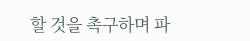할 것을 촉구하며 파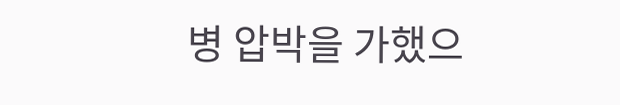병 압박을 가했으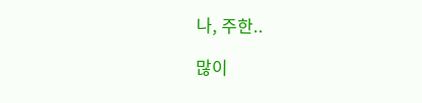나, 주한..

많이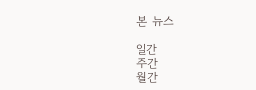본 뉴스

일간
주간
월간